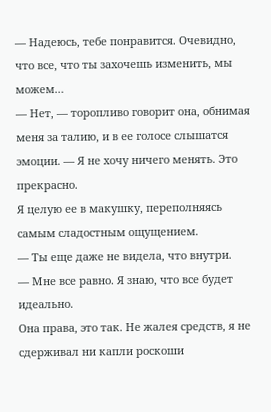— Надеюсь, тебе понравится. Очевидно, что все, что ты захочешь изменить, мы можем…
— Нет, — торопливо говорит она, обнимая меня за талию, и в ее голосе слышатся эмоции. — Я не хочу ничего менять. Это прекрасно.
Я целую ее в макушку, переполняясь самым сладостным ощущением.
— Ты еще даже не видела, что внутри.
— Мне все равно. Я знаю, что все будет идеально.
Она права, это так. Не жалея средств, я не сдерживал ни капли роскоши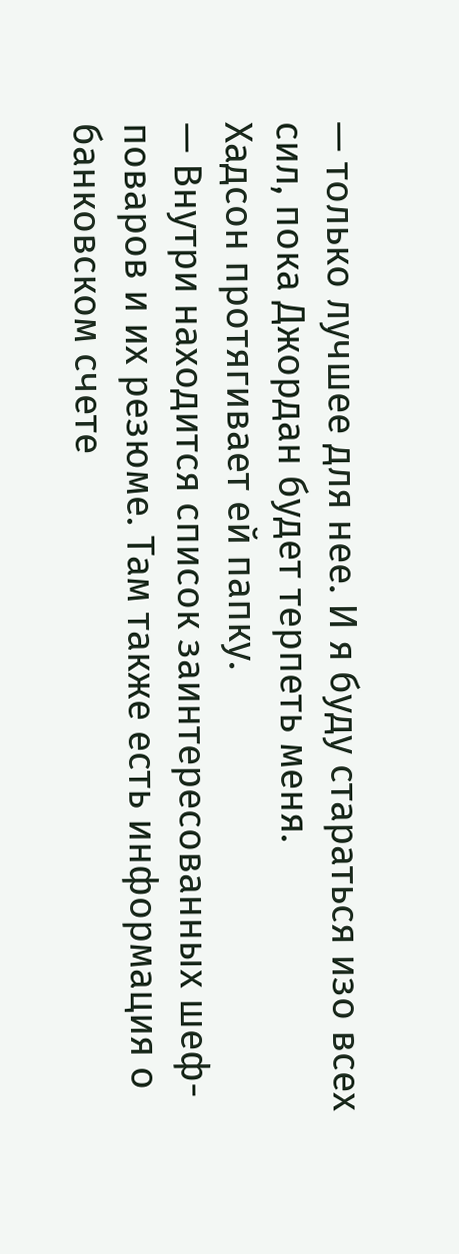— только лучшее для нее. И я буду стараться изо всех сил, пока Джордан будет терпеть меня.
Хадсон протягивает ей папку.
— Внутри находится список заинтересованных шеф-поваров и их резюме. Там также есть информация о банковском счете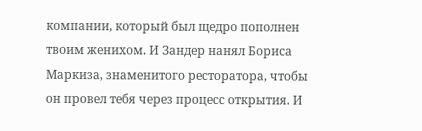компании, который был щедро пополнен твоим женихом. И Зандер нанял Бориса Маркиза, знаменитого ресторатора, чтобы он провел тебя через процесс открытия. И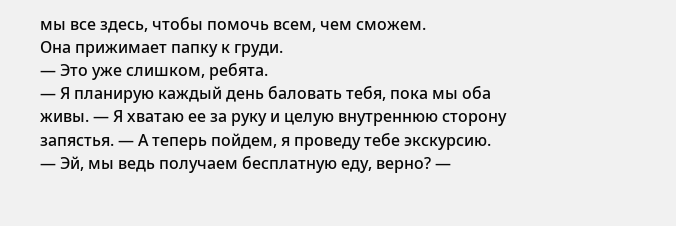мы все здесь, чтобы помочь всем, чем сможем.
Она прижимает папку к груди.
— Это уже слишком, ребята.
— Я планирую каждый день баловать тебя, пока мы оба живы. — Я хватаю ее за руку и целую внутреннюю сторону запястья. — А теперь пойдем, я проведу тебе экскурсию.
— Эй, мы ведь получаем бесплатную еду, верно? —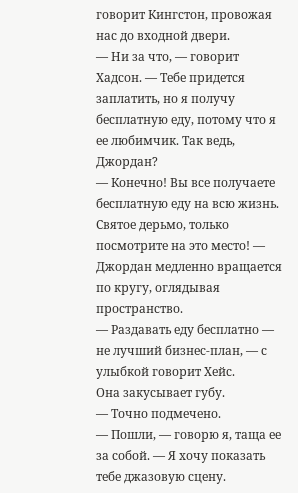говорит Кингстон, провожая нас до входной двери.
— Ни за что, — говорит Хадсон. — Тебе придется заплатить, но я получу бесплатную еду, потому что я ее любимчик. Так ведь, Джордан?
— Конечно! Вы все получаете бесплатную еду на всю жизнь. Святое дерьмо, только посмотрите на это место! — Джордан медленно вращается по кругу, оглядывая пространство.
— Раздавать еду бесплатно — не лучший бизнес-план, — с улыбкой говорит Хейс.
Она закусывает губу.
— Точно подмечено.
— Пошли, — говорю я, таща ее за собой. — Я хочу показать тебе джазовую сцену.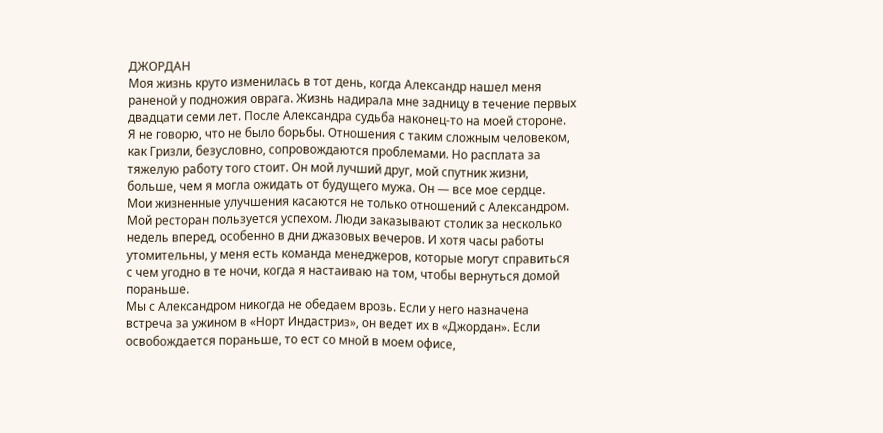ДЖОРДАН
Моя жизнь круто изменилась в тот день, когда Александр нашел меня раненой у подножия оврага. Жизнь надирала мне задницу в течение первых двадцати семи лет. После Александра судьба наконец-то на моей стороне.
Я не говорю, что не было борьбы. Отношения с таким сложным человеком, как Гризли, безусловно, сопровождаются проблемами. Но расплата за тяжелую работу того стоит. Он мой лучший друг, мой спутник жизни, больше, чем я могла ожидать от будущего мужа. Он — все мое сердце.
Мои жизненные улучшения касаются не только отношений с Александром. Мой ресторан пользуется успехом. Люди заказывают столик за несколько недель вперед, особенно в дни джазовых вечеров. И хотя часы работы утомительны, у меня есть команда менеджеров, которые могут справиться с чем угодно в те ночи, когда я настаиваю на том, чтобы вернуться домой пораньше.
Мы с Александром никогда не обедаем врозь. Если у него назначена встреча за ужином в «Норт Индастриз», он ведет их в «Джордан». Если освобождается пораньше, то ест со мной в моем офисе,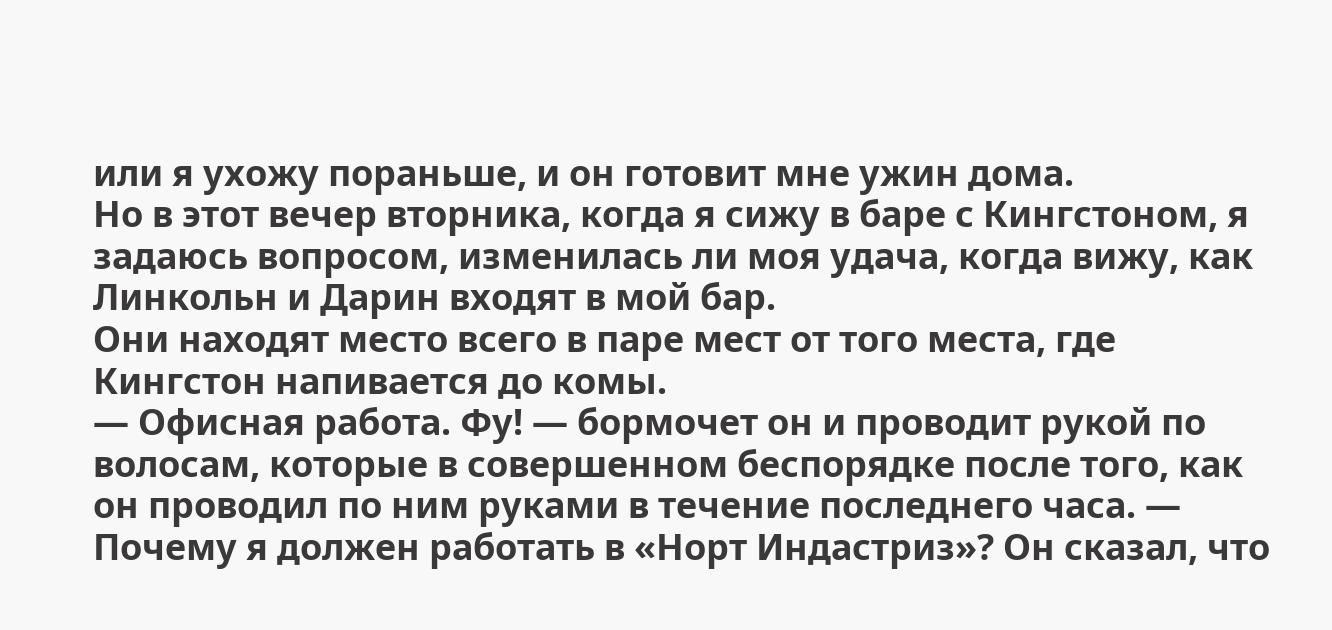или я ухожу пораньше, и он готовит мне ужин дома.
Но в этот вечер вторника, когда я сижу в баре с Кингстоном, я задаюсь вопросом, изменилась ли моя удача, когда вижу, как Линкольн и Дарин входят в мой бар.
Они находят место всего в паре мест от того места, где Кингстон напивается до комы.
— Офисная работа. Фу! — бормочет он и проводит рукой по волосам, которые в совершенном беспорядке после того, как он проводил по ним руками в течение последнего часа. — Почему я должен работать в «Норт Индастриз»? Он сказал, что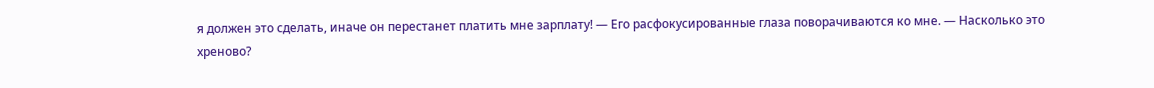я должен это сделать, иначе он перестанет платить мне зарплату! — Его расфокусированные глаза поворачиваются ко мне. — Насколько это хреново?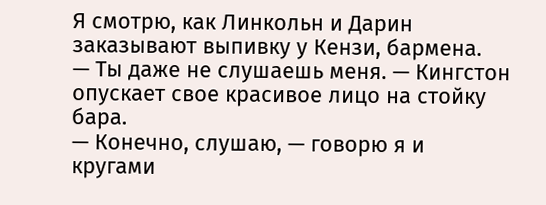Я смотрю, как Линкольн и Дарин заказывают выпивку у Кензи, бармена.
— Ты даже не слушаешь меня. — Кингстон опускает свое красивое лицо на стойку бара.
— Конечно, слушаю, — говорю я и кругами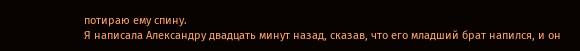потираю ему спину.
Я написала Александру двадцать минут назад, сказав, что его младший брат напился, и он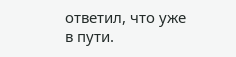ответил, что уже в пути.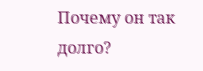Почему он так долго?